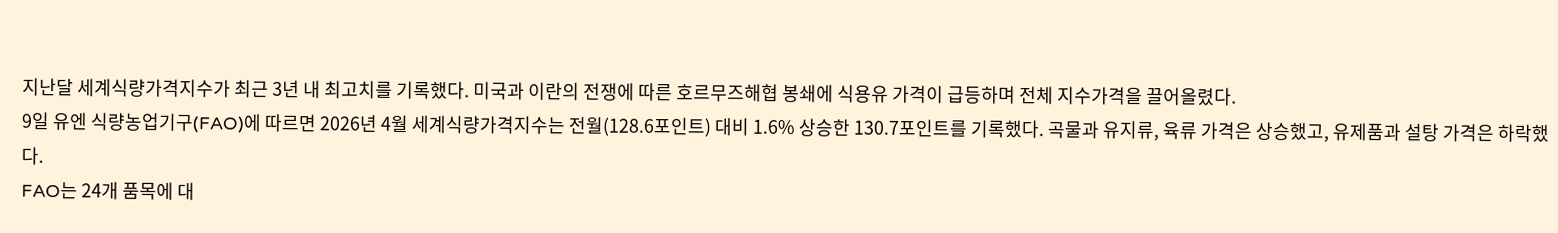지난달 세계식량가격지수가 최근 3년 내 최고치를 기록했다. 미국과 이란의 전쟁에 따른 호르무즈해협 봉쇄에 식용유 가격이 급등하며 전체 지수가격을 끌어올렸다.
9일 유엔 식량농업기구(FAO)에 따르면 2026년 4월 세계식량가격지수는 전월(128.6포인트) 대비 1.6% 상승한 130.7포인트를 기록했다. 곡물과 유지류, 육류 가격은 상승했고, 유제품과 설탕 가격은 하락했다.
FAO는 24개 품목에 대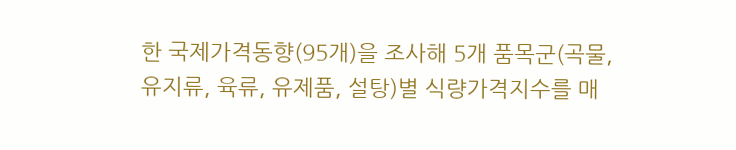한 국제가격동향(95개)을 조사해 5개 품목군(곡물, 유지류, 육류, 유제품, 설탕)별 식량가격지수를 매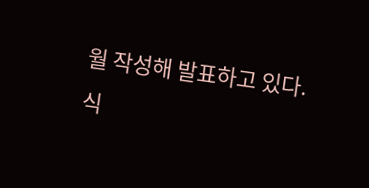월 작성해 발표하고 있다.
식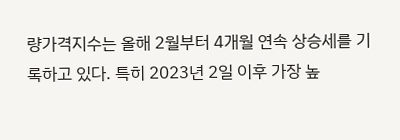량가격지수는 올해 2월부터 4개월 연속 상승세를 기록하고 있다. 특히 2023년 2일 이후 가장 높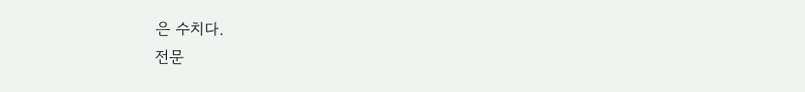은 수치다.
전문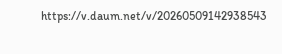https://v.daum.net/v/20260509142938543